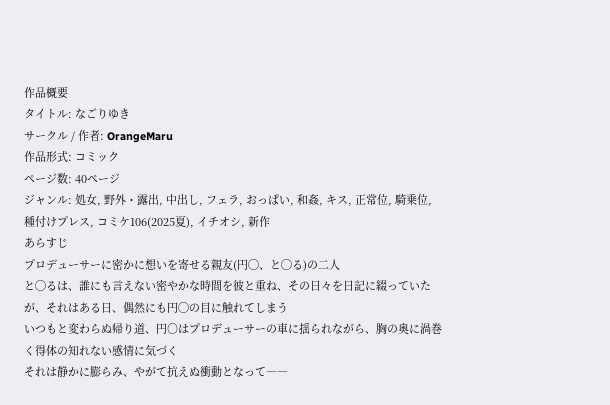作品概要
タイトル: なごりゆき
サークル / 作者: OrangeMaru
作品形式: コミック
ページ数: 40ページ
ジャンル: 処女, 野外・露出, 中出し, フェラ, おっぱい, 和姦, キス, 正常位, 騎乗位, 種付けプレス, コミケ106(2025夏), イチオシ, 新作
あらすじ
プロデューサーに密かに想いを寄せる親友(円◯、と◯る)の二人
と◯るは、誰にも言えない密やかな時間を彼と重ね、その日々を日記に綴っていたが、それはある日、偶然にも円◯の目に触れてしまう
いつもと変わらぬ帰り道、円○はプロデューサーの車に揺られながら、胸の奥に渦巻く得体の知れない感情に気づく
それは静かに膨らみ、やがて抗えぬ衝動となって――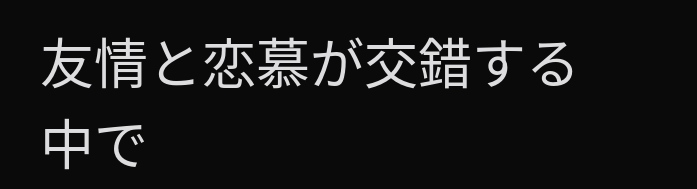友情と恋慕が交錯する中で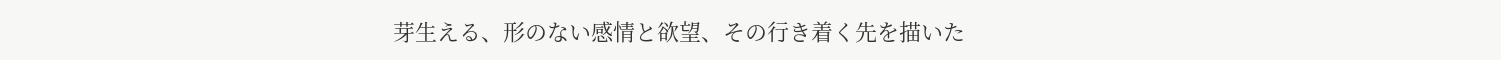芽生える、形のない感情と欲望、その行き着く先を描いた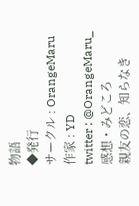物語
◆発行
サークル : OrangeMaru
作家 : YD
twitter : @OrangeMaru_
感想・みどころ
親友の恋、知らなき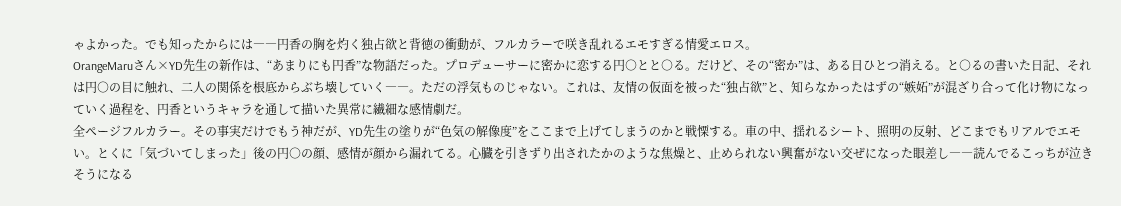ゃよかった。でも知ったからには――円香の胸を灼く独占欲と背徳の衝動が、フルカラーで咲き乱れるエモすぎる情愛エロス。
OrangeMaruさん×YD先生の新作は、“あまりにも円香”な物語だった。プロデューサーに密かに恋する円○とと○る。だけど、その“密か”は、ある日ひとつ消える。と○るの書いた日記、それは円○の目に触れ、二人の関係を根底からぶち壊していく――。ただの浮気ものじゃない。これは、友情の仮面を被った“独占欲”と、知らなかったはずの“嫉妬”が混ざり合って化け物になっていく過程を、円香というキャラを通して描いた異常に繊細な感情劇だ。
全ページフルカラー。その事実だけでもう神だが、YD先生の塗りが“色気の解像度”をここまで上げてしまうのかと戦慄する。車の中、揺れるシート、照明の反射、どこまでもリアルでエモい。とくに「気づいてしまった」後の円○の顔、感情が顔から漏れてる。心臓を引きずり出されたかのような焦燥と、止められない興奮がない交ぜになった眼差し――読んでるこっちが泣きそうになる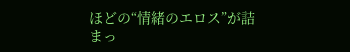ほどの“情緒のエロス”が詰まっ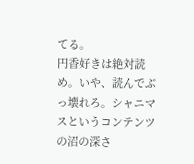てる。
円香好きは絶対読め。いや、読んでぶっ壊れろ。シャニマスというコンテンツの沼の深さ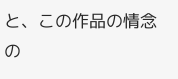と、この作品の情念の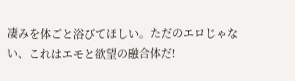凄みを体ごと浴びてほしい。ただのエロじゃない、これはエモと欲望の融合体だ!